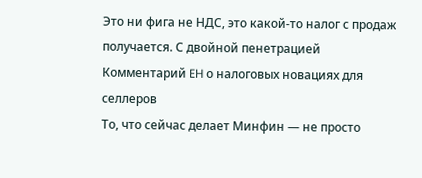Это ни фига не НДС, это какой-то налог с продаж получается. С двойной пенетрацией
Комментарий EH о налоговых новациях для селлеров
То, что сейчас делает Минфин — не просто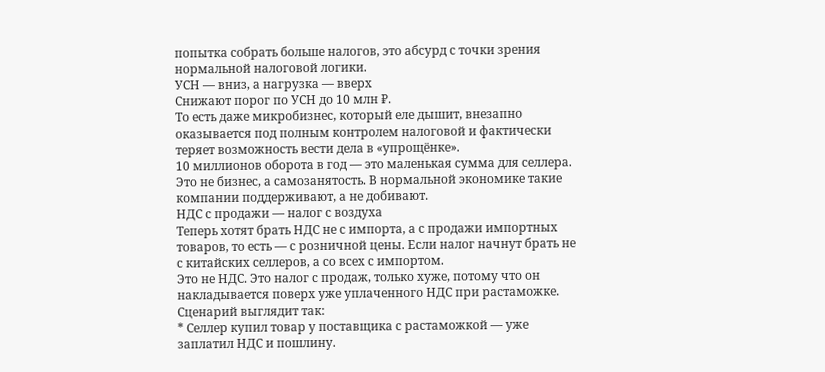попытка собрать больше налогов, это абсурд с точки зрения нормальной налоговой логики.
УСН — вниз, а нагрузка — вверх
Снижают порог по УСН до 10 млн ₽.
То есть даже микробизнес, который еле дышит, внезапно оказывается под полным контролем налоговой и фактически теряет возможность вести дела в «упрощёнке».
10 миллионов оборота в год — это маленькая сумма для селлера. Это не бизнес, а самозанятость. В нормальной экономике такие компании поддерживают, а не добивают.
НДС с продажи — налог с воздуха
Теперь хотят брать НДС не с импорта, а с продажи импортных товаров, то есть — с розничной цены. Если налог начнут брать не с китайских селлеров, а со всех с импортом.
Это не НДС. Это налог с продаж, только хуже, потому что он накладывается поверх уже уплаченного НДС при растаможке.
Сценарий выглядит так:
* Селлер купил товар у поставщика с растаможкой — уже заплатил НДС и пошлину.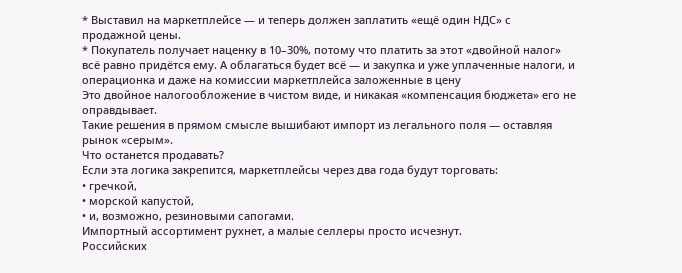* Выставил на маркетплейсе — и теперь должен заплатить «ещё один НДС» с продажной цены.
* Покупатель получает наценку в 10–30%, потому что платить за этот «двойной налог» всё равно придётся ему. А облагаться будет всё — и закупка и уже уплаченные налоги, и операционка и даже на комиссии маркетплейса заложенные в цену
Это двойное налогообложение в чистом виде, и никакая «компенсация бюджета» его не оправдывает.
Такие решения в прямом смысле вышибают импорт из легального поля — оставляя рынок «серым».
Что останется продавать?
Если эта логика закрепится, маркетплейсы через два года будут торговать:
• гречкой,
• морской капустой,
• и, возможно, резиновыми сапогами.
Импортный ассортимент рухнет, а малые селлеры просто исчезнут.
Российских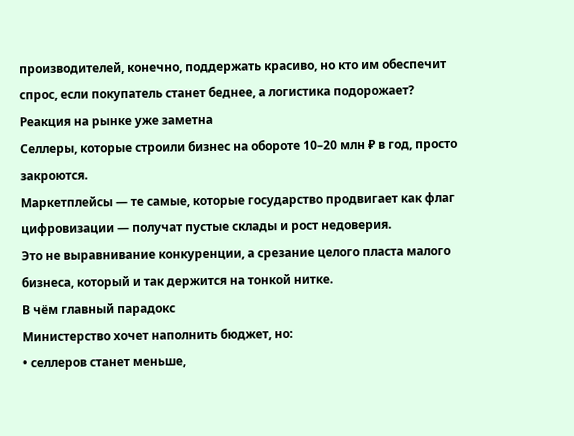производителей, конечно, поддержать красиво, но кто им обеспечит спрос, если покупатель станет беднее, а логистика подорожает?
Реакция на рынке уже заметна
Селлеры, которые строили бизнес на обороте 10–20 млн ₽ в год, просто закроются.
Маркетплейсы — те самые, которые государство продвигает как флаг цифровизации — получат пустые склады и рост недоверия.
Это не выравнивание конкуренции, а срезание целого пласта малого бизнеса, который и так держится на тонкой нитке.
В чём главный парадокс
Министерство хочет наполнить бюджет, но:
• селлеров станет меньше,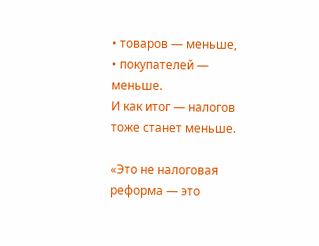• товаров — меньше,
• покупателей — меньше.
И как итог — налогов тоже станет меньше.

«Это не налоговая реформа — это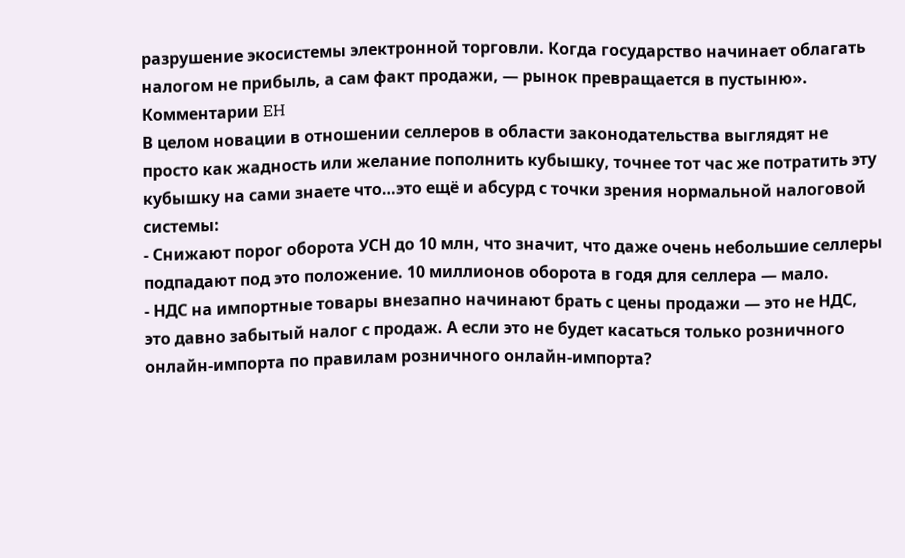разрушение экосистемы электронной торговли. Когда государство начинает облагать налогом не прибыль, а сам факт продажи, — рынок превращается в пустыню».
Комментарии EH
В целом новации в отношении селлеров в области законодательства выглядят не просто как жадность или желание пополнить кубышку, точнее тот час же потратить эту кубышку на сами знаете что…это ещё и абсурд с точки зрения нормальной налоговой системы:
- Снижают порог оборота УСН до 10 млн, что значит, что даже очень небольшие селлеры подпадают под это положение. 10 миллионов оборота в годя для селлера — мало.
- НДС на импортные товары внезапно начинают брать с цены продажи — это не НДС, это давно забытый налог с продаж. А если это не будет касаться только розничного онлайн-импорта по правилам розничного онлайн-импорта?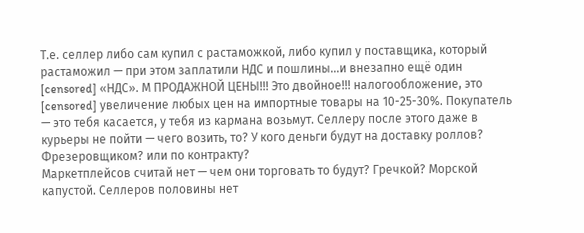Т.е. селлер либо сам купил с растаможкой, либо купил у поставщика, который растаможил — при этом заплатили НДС и пошлины…и внезапно ещё один [censored] «НДС». М ПРОДАЖНОЙ ЦЕНЫ!!! Это двойное!!! налогообложение, это [censored] увеличение любых цен на импортные товары на 10-25-30%. Покупатель — это тебя касается, у тебя из кармана возьмут. Селлеру после этого даже в курьеры не пойти — чего возить, то? У кого деньги будут на доставку роллов? Фрезеровщиком? или по контракту?
Маркетплейсов считай нет — чем они торговать то будут? Гречкой? Морской капустой. Селлеров половины нет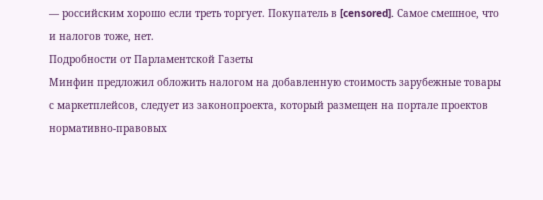— российским хорошо если треть торгует. Покупатель в [censored]. Самое смешное, что и налогов тоже, нет.
Подробности от Парламентской Газеты
Минфин предложил обложить налогом на добавленную стоимость зарубежные товары с маркетплейсов, следует из законопроекта, который размещен на портале проектов нормативно-правовых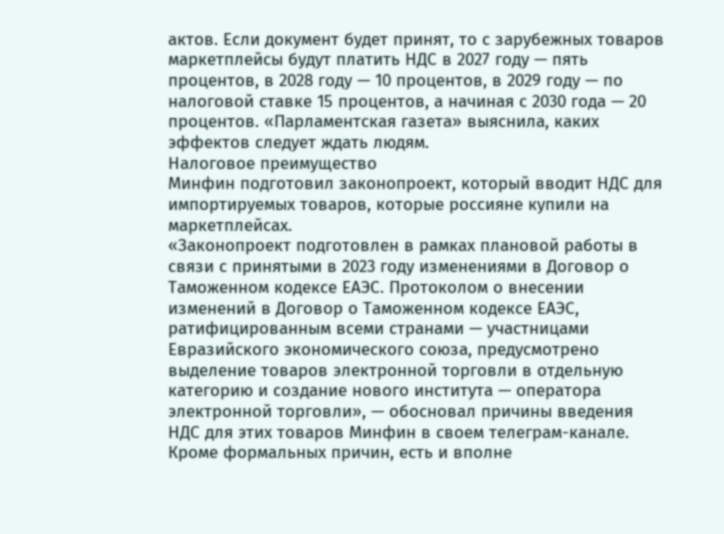актов. Если документ будет принят, то с зарубежных товаров маркетплейсы будут платить НДС в 2027 году — пять процентов, в 2028 году — 10 процентов, в 2029 году — по налоговой ставке 15 процентов, а начиная с 2030 года — 20 процентов. «Парламентская газета» выяснила, каких эффектов следует ждать людям.
Налоговое преимущество
Минфин подготовил законопроект, который вводит НДС для импортируемых товаров, которые россияне купили на маркетплейсах.
«Законопроект подготовлен в рамках плановой работы в связи с принятыми в 2023 году изменениями в Договор о Таможенном кодексе ЕАЭС. Протоколом о внесении изменений в Договор о Таможенном кодексе ЕАЭС, ратифицированным всеми странами — участницами Евразийского экономического союза, предусмотрено выделение товаров электронной торговли в отдельную категорию и создание нового института — оператора электронной торговли», — обосновал причины введения НДС для этих товаров Минфин в своем телеграм-канале.
Кроме формальных причин, есть и вполне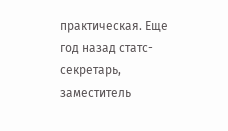практическая. Еще год назад статс-секретарь, заместитель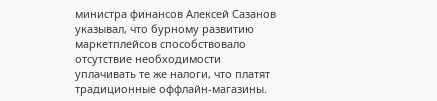министра финансов Алексей Сазанов указывал, что бурному развитию маркетплейсов способствовало отсутствие необходимости уплачивать те же налоги, что платят традиционные оффлайн-магазины.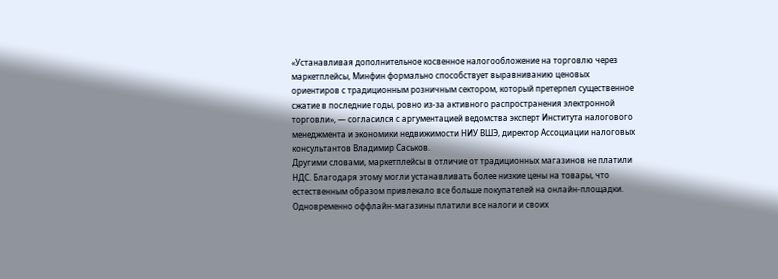«Устанавливая дополнительное косвенное налогообложение на торговлю через маркетплейсы, Минфин формально способствует выравниванию ценовых ориентиров с традиционным розничным сектором, который претерпел существенное сжатие в последние годы, ровно из-за активного распространения электронной торговли», — согласился с аргументацией ведомства эксперт Института налогового менеджмента и экономики недвижимости НИУ ВШЭ, директор Ассоциации налоговых консультантов Владимир Саськов.
Другими словами, маркетплейсы в отличие от традиционных магазинов не платили НДС. Благодаря этому могли устанавливать более низкие цены на товары, что естественным образом привлекало все больше покупателей на онлайн-площадки. Одновременно оффлайн-магазины платили все налоги и своих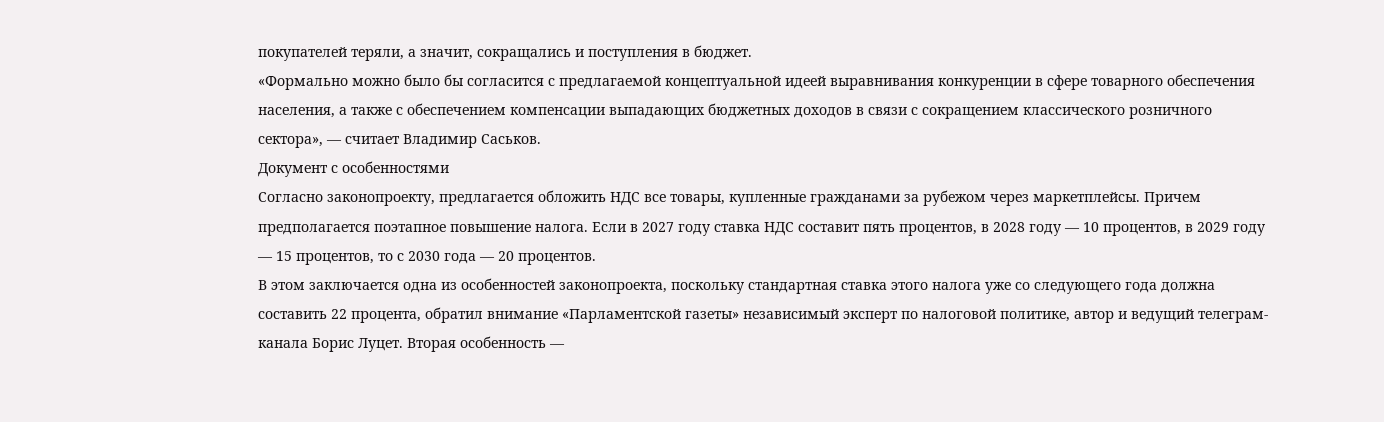покупателей теряли, а значит, сокращались и поступления в бюджет.
«Формально можно было бы согласится с предлагаемой концептуальной идеей выравнивания конкуренции в сфере товарного обеспечения населения, а также с обеспечением компенсации выпадающих бюджетных доходов в связи с сокращением классического розничного сектора», — считает Владимир Саськов.
Документ с особенностями
Согласно законопроекту, предлагается обложить НДС все товары, купленные гражданами за рубежом через маркетплейсы. Причем предполагается поэтапное повышение налога. Если в 2027 году ставка НДС составит пять процентов, в 2028 году — 10 процентов, в 2029 году — 15 процентов, то с 2030 года — 20 процентов.
В этом заключается одна из особенностей законопроекта, поскольку стандартная ставка этого налога уже со следующего года должна составить 22 процента, обратил внимание «Парламентской газеты» независимый эксперт по налоговой политике, автор и ведущий телеграм-канала Борис Луцет. Вторая особенность —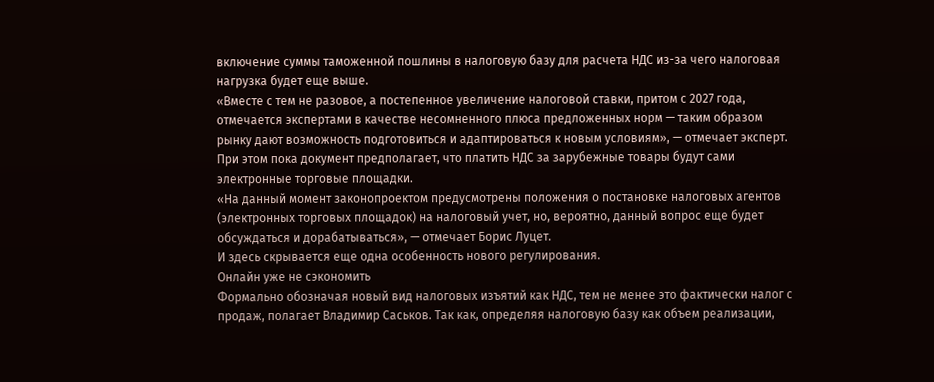включение суммы таможенной пошлины в налоговую базу для расчета НДС из-за чего налоговая нагрузка будет еще выше.
«Вместе с тем не разовое, а постепенное увеличение налоговой ставки, притом с 2027 года, отмечается экспертами в качестве несомненного плюса предложенных норм — таким образом рынку дают возможность подготовиться и адаптироваться к новым условиям», — отмечает эксперт.
При этом пока документ предполагает, что платить НДС за зарубежные товары будут сами электронные торговые площадки.
«На данный момент законопроектом предусмотрены положения о постановке налоговых агентов (электронных торговых площадок) на налоговый учет, но, вероятно, данный вопрос еще будет обсуждаться и дорабатываться», — отмечает Борис Луцет.
И здесь скрывается еще одна особенность нового регулирования.
Онлайн уже не сэкономить
Формально обозначая новый вид налоговых изъятий как НДС, тем не менее это фактически налог с продаж, полагает Владимир Саськов. Так как, определяя налоговую базу как объем реализации,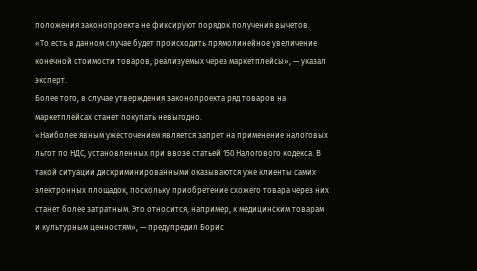положения законопроекта не фиксируют порядок получения вычетов.
«То есть в данном случае будет происходить прямолинейное увеличение конечной стоимости товаров, реализуемых через маркетплейсы», — указал эксперт.
Более того, в случае утверждения законопроекта ряд товаров на маркетплейсах станет покупать невыгодно.
«Наиболее явным ужесточением является запрет на применение налоговых льгот по НДС, установленных при ввозе статьей 150 Налогового кодекса. В такой ситуации дискриминированными оказываются уже клиенты самих электронных площадок, поскольку приобретение схожего товара через них станет более затратным. Это относится, например, к медицинским товарам и культурным ценностям», — предупредил Борис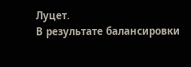Луцет.
В результате балансировки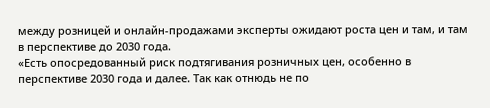между розницей и онлайн-продажами эксперты ожидают роста цен и там, и там в перспективе до 2030 года.
«Есть опосредованный риск подтягивания розничных цен, особенно в перспективе 2030 года и далее. Так как отнюдь не по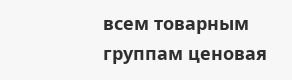всем товарным группам ценовая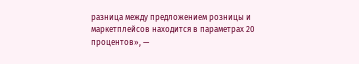разница между предложением розницы и маркетплейсов находится в параметрах 20 процентов», —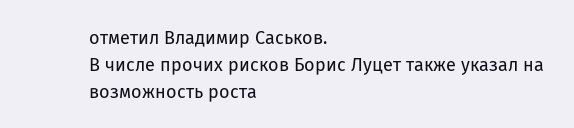отметил Владимир Саськов.
В числе прочих рисков Борис Луцет также указал на возможность роста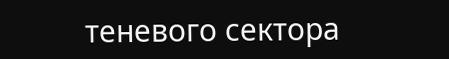теневого сектора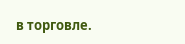в торговле.